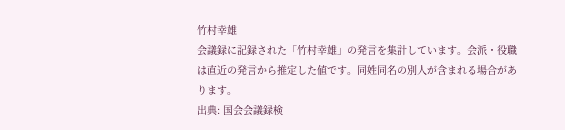竹村幸雄
会議録に記録された「竹村幸雄」の発言を集計しています。会派・役職は直近の発言から推定した値です。同姓同名の別人が含まれる場合があります。
出典: 国会会議録検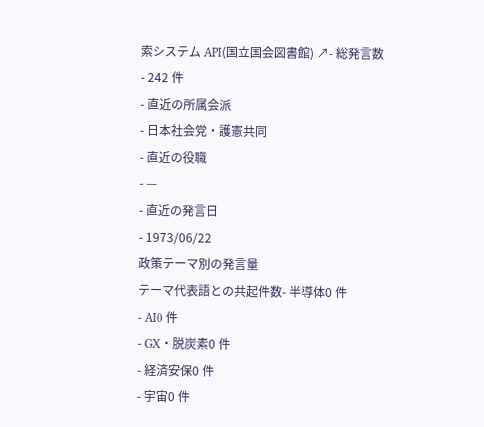索システム API(国立国会図書館) ↗- 総発言数
- 242 件
- 直近の所属会派
- 日本社会党・護憲共同
- 直近の役職
- —
- 直近の発言日
- 1973/06/22
政策テーマ別の発言量
テーマ代表語との共起件数- 半導体0 件
- AI0 件
- GX・脱炭素0 件
- 経済安保0 件
- 宇宙0 件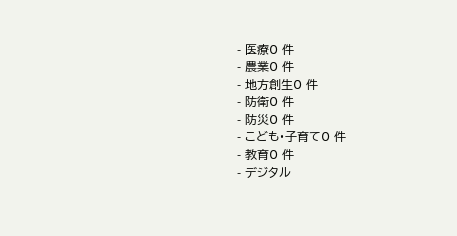- 医療0 件
- 農業0 件
- 地方創生0 件
- 防衛0 件
- 防災0 件
- こども・子育て0 件
- 教育0 件
- デジタル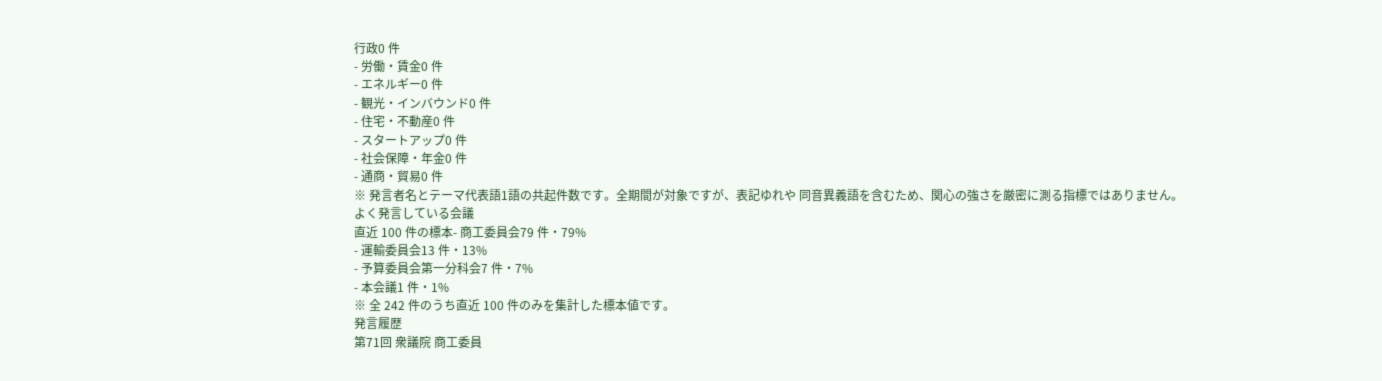行政0 件
- 労働・賃金0 件
- エネルギー0 件
- 観光・インバウンド0 件
- 住宅・不動産0 件
- スタートアップ0 件
- 社会保障・年金0 件
- 通商・貿易0 件
※ 発言者名とテーマ代表語1語の共起件数です。全期間が対象ですが、表記ゆれや 同音異義語を含むため、関心の強さを厳密に測る指標ではありません。
よく発言している会議
直近 100 件の標本- 商工委員会79 件・79%
- 運輸委員会13 件・13%
- 予算委員会第一分科会7 件・7%
- 本会議1 件・1%
※ 全 242 件のうち直近 100 件のみを集計した標本値です。
発言履歴
第71回 衆議院 商工委員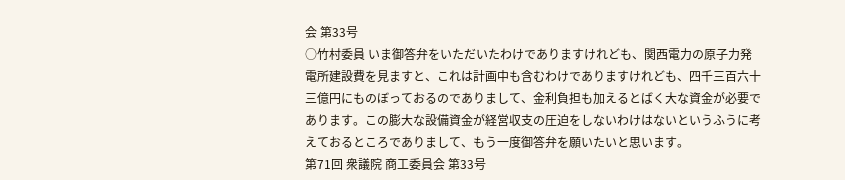会 第33号
○竹村委員 いま御答弁をいただいたわけでありますけれども、関西電力の原子力発電所建設費を見ますと、これは計画中も含むわけでありますけれども、四千三百六十三億円にものぼっておるのでありまして、金利負担も加えるとばく大な資金が必要であります。この膨大な設備資金が経営収支の圧迫をしないわけはないというふうに考えておるところでありまして、もう一度御答弁を願いたいと思います。
第71回 衆議院 商工委員会 第33号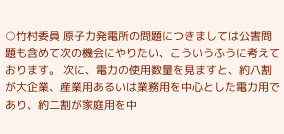○竹村委員 原子力発電所の問題につきましては公害問題も含めて次の機会にやりたい、こういうふうに考えております。 次に、電力の使用数量を見ますと、約八割が大企業、産業用あるいは業務用を中心とした電力用であり、約二割が家庭用を中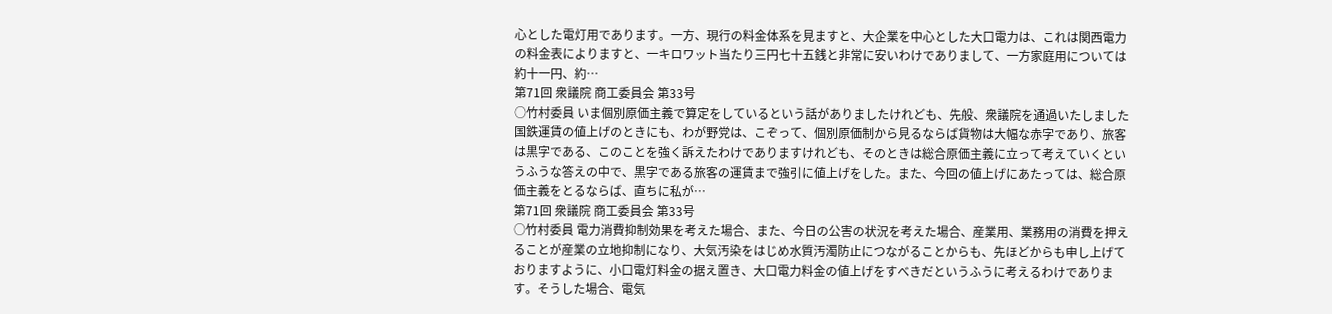心とした電灯用であります。一方、現行の料金体系を見ますと、大企業を中心とした大口電力は、これは関西電力の料金表によりますと、一キロワット当たり三円七十五銭と非常に安いわけでありまして、一方家庭用については約十一円、約…
第71回 衆議院 商工委員会 第33号
○竹村委員 いま個別原価主義で算定をしているという話がありましたけれども、先般、衆議院を通過いたしました国鉄運賃の値上げのときにも、わが野党は、こぞって、個別原価制から見るならば貨物は大幅な赤字であり、旅客は黒字である、このことを強く訴えたわけでありますけれども、そのときは総合原価主義に立って考えていくというふうな答えの中で、黒字である旅客の運賃まで強引に値上げをした。また、今回の値上げにあたっては、総合原価主義をとるならば、直ちに私が…
第71回 衆議院 商工委員会 第33号
○竹村委員 電力消費抑制効果を考えた場合、また、今日の公害の状況を考えた場合、産業用、業務用の消費を押えることが産業の立地抑制になり、大気汚染をはじめ水質汚濁防止につながることからも、先ほどからも申し上げておりますように、小口電灯料金の据え置き、大口電力料金の値上げをすべきだというふうに考えるわけであります。そうした場合、電気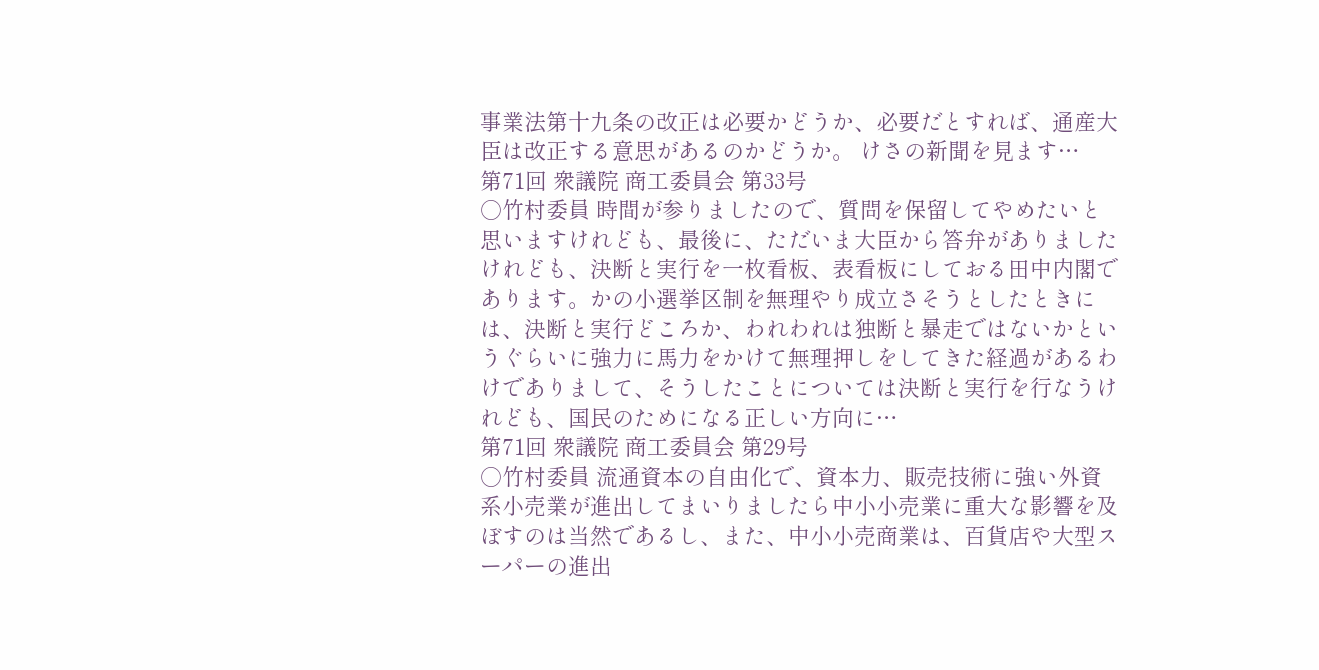事業法第十九条の改正は必要かどうか、必要だとすれば、通産大臣は改正する意思があるのかどうか。 けさの新聞を見ます…
第71回 衆議院 商工委員会 第33号
○竹村委員 時間が参りましたので、質問を保留してやめたいと思いますけれども、最後に、ただいま大臣から答弁がありましたけれども、決断と実行を一枚看板、表看板にしておる田中内閣であります。かの小選挙区制を無理やり成立さそうとしたときには、決断と実行どころか、われわれは独断と暴走ではないかというぐらいに強力に馬力をかけて無理押しをしてきた経過があるわけでありまして、そうしたことについては決断と実行を行なうけれども、国民のためになる正しい方向に…
第71回 衆議院 商工委員会 第29号
○竹村委員 流通資本の自由化で、資本力、販売技術に強い外資系小売業が進出してまいりましたら中小小売業に重大な影響を及ぼすのは当然であるし、また、中小小売商業は、百貨店や大型スーパーの進出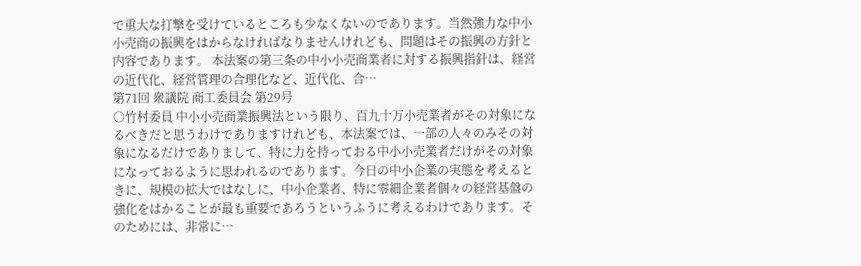で重大な打撃を受けているところも少なくないのであります。当然強力な中小小売商の振興をはからなければなりませんけれども、問題はその振興の方針と内容であります。 本法案の第三条の中小小売商業者に対する振興指針は、経営の近代化、経営管理の合理化など、近代化、合…
第71回 衆議院 商工委員会 第29号
○竹村委員 中小小売商業振興法という限り、百九十万小売業者がその対象になるべきだと思うわけでありますけれども、本法案では、一部の人々のみその対象になるだけでありまして、特に力を持っておる中小小売業者だけがその対象になっておるように思われるのであります。今日の中小企業の実態を考えるときに、規模の拡大ではなしに、中小企業者、特に零細企業者個々の経営基盤の強化をはかることが最も重要であろうというふうに考えるわけであります。そのためには、非常に…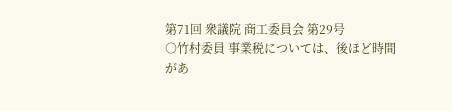第71回 衆議院 商工委員会 第29号
○竹村委員 事業税については、後ほど時間があ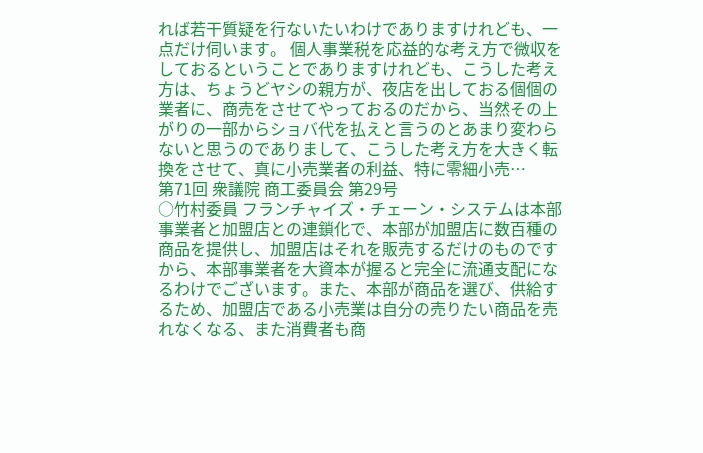れば若干質疑を行ないたいわけでありますけれども、一点だけ伺います。 個人事業税を応益的な考え方で微収をしておるということでありますけれども、こうした考え方は、ちょうどヤシの親方が、夜店を出しておる個個の業者に、商売をさせてやっておるのだから、当然その上がりの一部からショバ代を払えと言うのとあまり変わらないと思うのでありまして、こうした考え方を大きく転換をさせて、真に小売業者の利益、特に零細小売…
第71回 衆議院 商工委員会 第29号
○竹村委員 フランチャイズ・チェーン・システムは本部事業者と加盟店との連鎖化で、本部が加盟店に数百種の商品を提供し、加盟店はそれを販売するだけのものですから、本部事業者を大資本が握ると完全に流通支配になるわけでございます。また、本部が商品を選び、供給するため、加盟店である小売業は自分の売りたい商品を売れなくなる、また消費者も商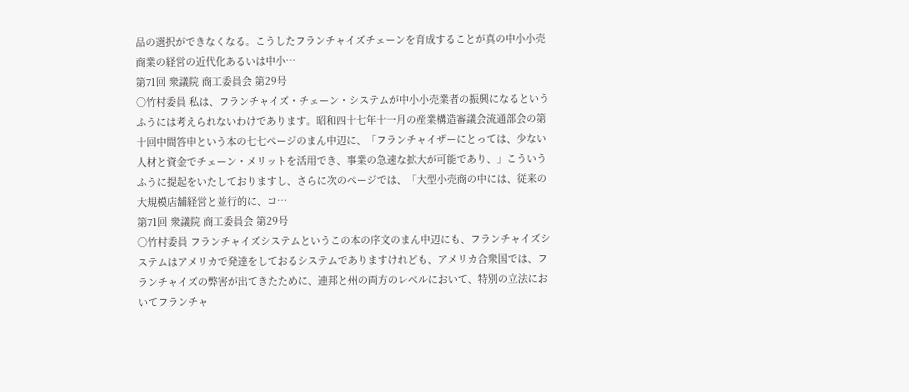品の選択ができなくなる。こうしたフランチャイズチェーンを育成することが真の中小小売商業の経営の近代化あるいは中小…
第71回 衆議院 商工委員会 第29号
○竹村委員 私は、フランチャイズ・チェーン・システムが中小小売業者の振興になるというふうには考えられないわけであります。昭和四十七年十一月の産業構造審議会流通部会の第十回中間答申という本の七七ページのまん中辺に、「フランチャイザーにとっては、少ない人材と資金でチェーン・メリットを活用でき、事業の急速な拡大が可能であり、」こういうふうに提起をいたしておりますし、さらに次のページでは、「大型小売商の中には、従来の大規模店舗経営と並行的に、コ…
第71回 衆議院 商工委員会 第29号
○竹村委員 フランチャイズシステムというこの本の序文のまん中辺にも、フランチャイズシステムはアメリカで発達をしておるシステムでありますけれども、アメリカ合衆国では、フランチャイズの弊害が出てきたために、連邦と州の両方のレベルにおいて、特別の立法においてフランチャ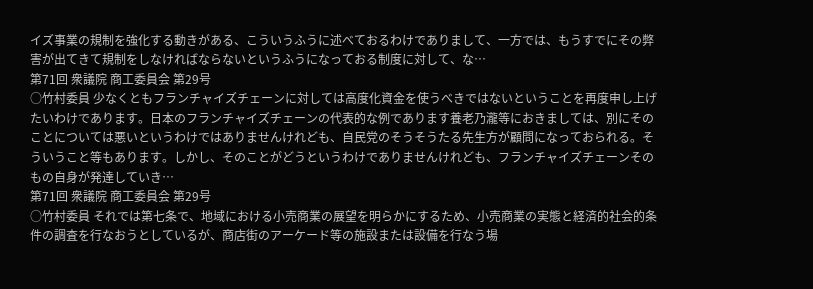イズ事業の規制を強化する動きがある、こういうふうに述べておるわけでありまして、一方では、もうすでにその弊害が出てきて規制をしなければならないというふうになっておる制度に対して、な…
第71回 衆議院 商工委員会 第29号
○竹村委員 少なくともフランチャイズチェーンに対しては高度化資金を使うべきではないということを再度申し上げたいわけであります。日本のフランチャイズチェーンの代表的な例であります養老乃瀧等におきましては、別にそのことについては悪いというわけではありませんけれども、自民党のそうそうたる先生方が顧問になっておられる。そういうこと等もあります。しかし、そのことがどうというわけでありませんけれども、フランチャイズチェーンそのもの自身が発達していき…
第71回 衆議院 商工委員会 第29号
○竹村委員 それでは第七条で、地域における小売商業の展望を明らかにするため、小売商業の実態と経済的社会的条件の調査を行なおうとしているが、商店街のアーケード等の施設または設備を行なう場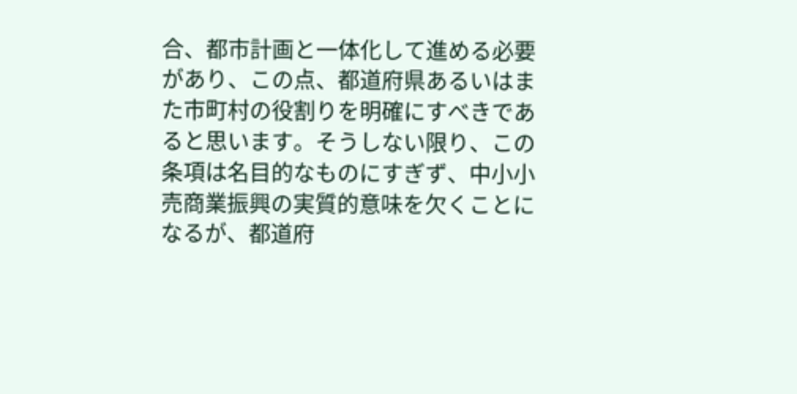合、都市計画と一体化して進める必要があり、この点、都道府県あるいはまた市町村の役割りを明確にすべきであると思います。そうしない限り、この条項は名目的なものにすぎず、中小小売商業振興の実質的意味を欠くことになるが、都道府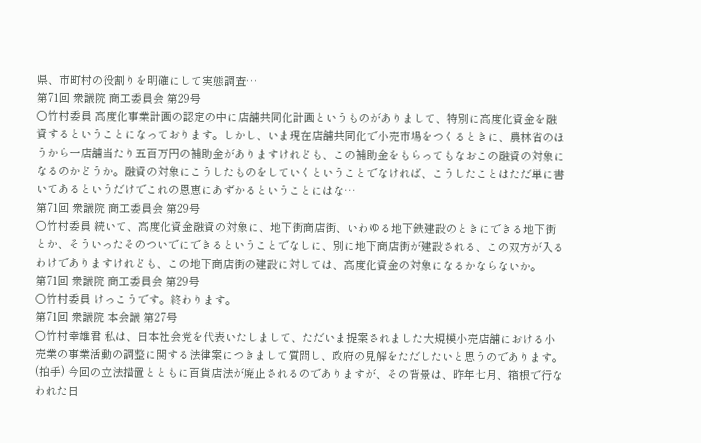県、市町村の役割りを明確にして実態調査…
第71回 衆議院 商工委員会 第29号
○竹村委員 高度化事業計画の認定の中に店舗共同化計画というものがありまして、特別に高度化資金を融資するということになっております。しかし、いま現在店舗共同化で小売市場をつくるときに、農林省のほうから一店舗当たり五百万円の補助金がありますけれども、この補助金をもらってもなおこの融資の対象になるのかどうか。融資の対象にこうしたものをしていくということでなければ、こうしたことはただ単に書いてあるというだけでこれの恩恵にあずかるということにはな…
第71回 衆議院 商工委員会 第29号
○竹村委員 続いて、高度化資金融資の対象に、地下街商店街、いわゆる地下鉄建設のときにできる地下街とか、そういったそのついでにできるということでなしに、別に地下商店街が建設される、この双方が入るわけでありますけれども、この地下商店街の建設に対しては、高度化資金の対象になるかならないか。
第71回 衆議院 商工委員会 第29号
○竹村委員 けっこうです。終わります。
第71回 衆議院 本会議 第27号
○竹村幸雄君 私は、日本社会党を代表いたしまして、ただいま提案されました大規模小売店舗における小売業の事業活動の調整に関する法律案につきまして質問し、政府の見解をただしたいと思うのであります。(拍手) 今回の立法措置とともに百貨店法が廃止されるのでありますが、その背景は、昨年七月、箱根で行なわれた日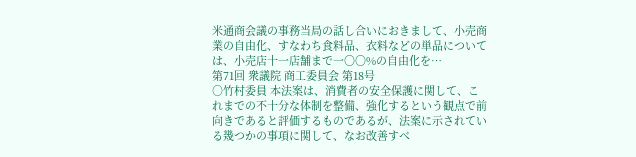米通商会議の事務当局の話し合いにおきまして、小売商業の自由化、すなわち食料品、衣料などの単品については、小売店十一店舗まで一〇〇%の自由化を…
第71回 衆議院 商工委員会 第18号
○竹村委員 本法案は、消費者の安全保護に関して、これまでの不十分な体制を整備、強化するという観点で前向きであると評価するものであるが、法案に示されている幾つかの事項に関して、なお改善すべ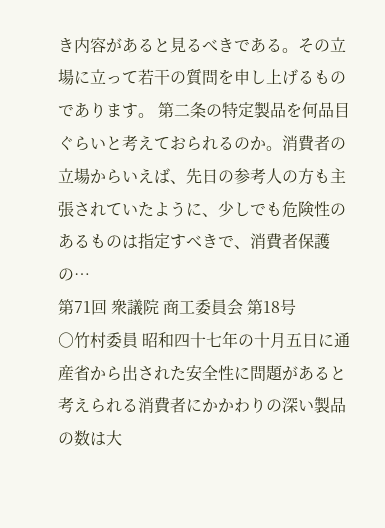き内容があると見るべきである。その立場に立って若干の質問を申し上げるものであります。 第二条の特定製品を何品目ぐらいと考えておられるのか。消費者の立場からいえば、先日の参考人の方も主張されていたように、少しでも危険性のあるものは指定すべきで、消費者保護の…
第71回 衆議院 商工委員会 第18号
○竹村委員 昭和四十七年の十月五日に通産省から出された安全性に問題があると考えられる消費者にかかわりの深い製品の数は大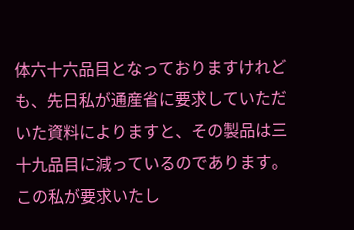体六十六品目となっておりますけれども、先日私が通産省に要求していただいた資料によりますと、その製品は三十九品目に減っているのであります。この私が要求いたし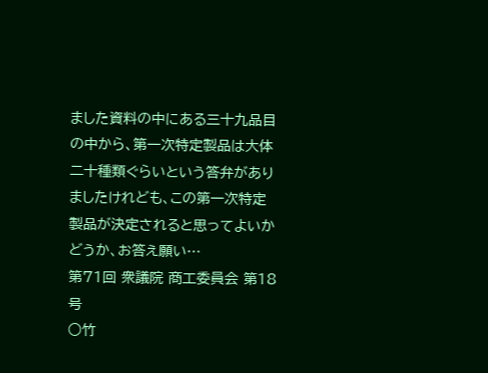ました資料の中にある三十九品目の中から、第一次特定製品は大体二十種類ぐらいという答弁がありましたけれども、この第一次特定製品が決定されると思ってよいかどうか、お答え願い…
第71回 衆議院 商工委員会 第18号
○竹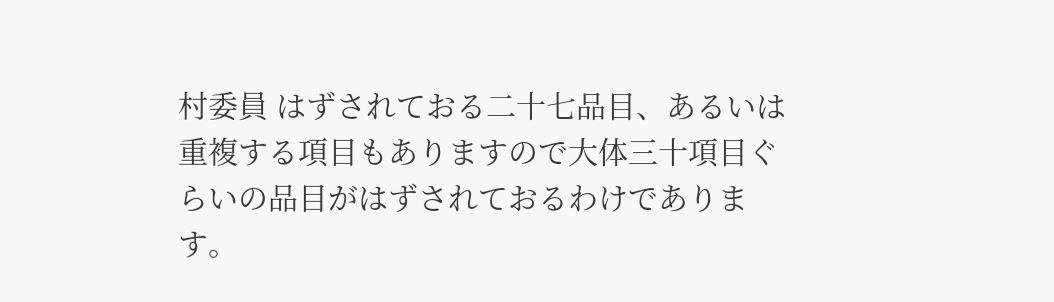村委員 はずされておる二十七品目、あるいは重複する項目もありますので大体三十項目ぐらいの品目がはずされておるわけであります。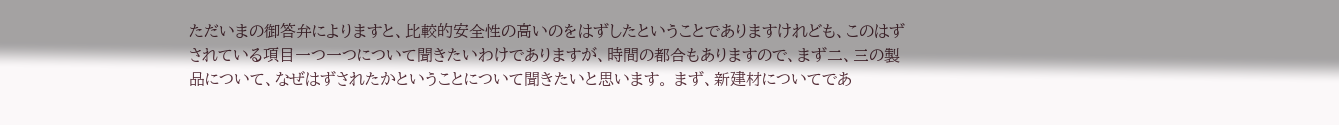ただいまの御答弁によりますと、比較的安全性の高いのをはずしたということでありますけれども、このはずされている項目一つ一つについて聞きたいわけでありますが、時間の都合もありますので、まず二、三の製品について、なぜはずされたかということについて聞きたいと思います。 まず、新建材についてであ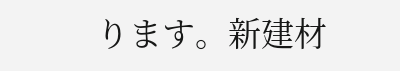ります。新建材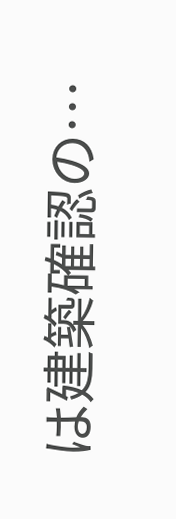は建築確認の…